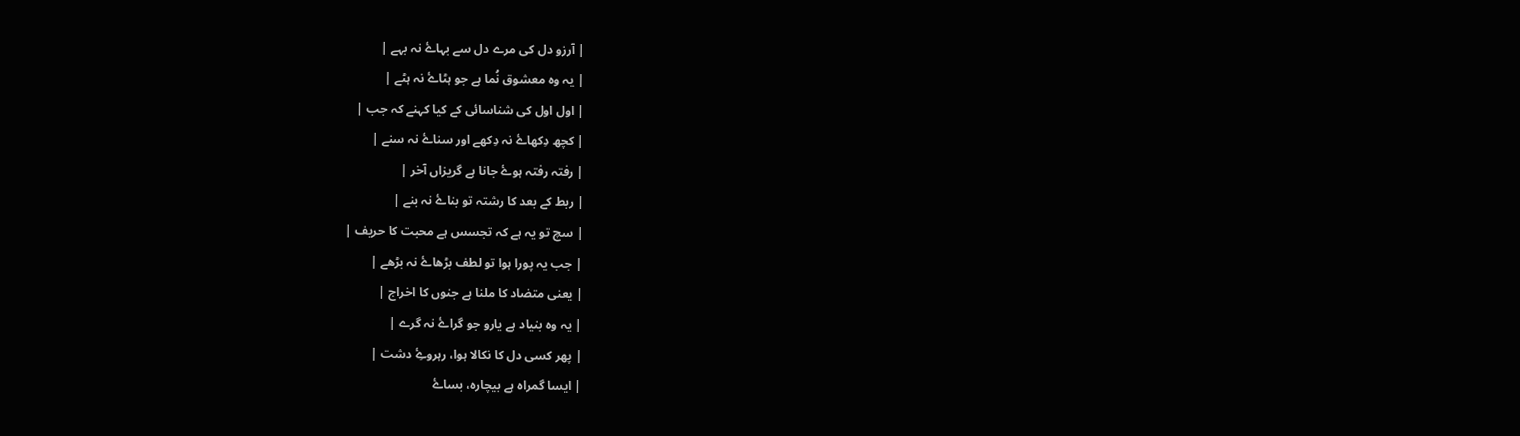| آرزو دل کی مرے دل سے بہاۓ نہ بہے |
| یہ وہ معشوق نُما ہے جو ہٹاۓ نہ ہٹے |
| اول اول کی شناسائی کے کیا کہنے کہ جب |
| کچھ دِکھاۓ نہ دِکھے اور سناۓ نہ سنے |
| رفتہ رفتہ ہوۓ جانا ہے گریزاں آخر |
| ربط کے بعد کا رشتہ تو بناۓ نہ بنے |
| سچ تو یہ ہے کہ تجسس ہے محبت کا حریف |
| جب یہ پورا ہوا تو لطف بڑھاۓ نہ بڑھے |
| یعنی متضاد کا ملنا ہے جنوں کا اخراج |
| یہ وہ بنیاد ہے یارو جو گراۓ نہ گرے |
| پھر کسی دل کا نکالا ہوا، رہروۓِ دشت |
| ایسا گمراہ ہے بیچارہ، بساۓ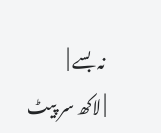نہ بسے |
| لاکھ سر پیٹ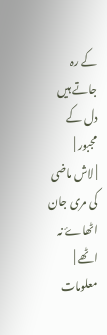کے رہ جاتے ہیں دل کے مجبور |
| لاش ماضی کی مری جان اٹھاۓ نہ اٹھے |
معلومات